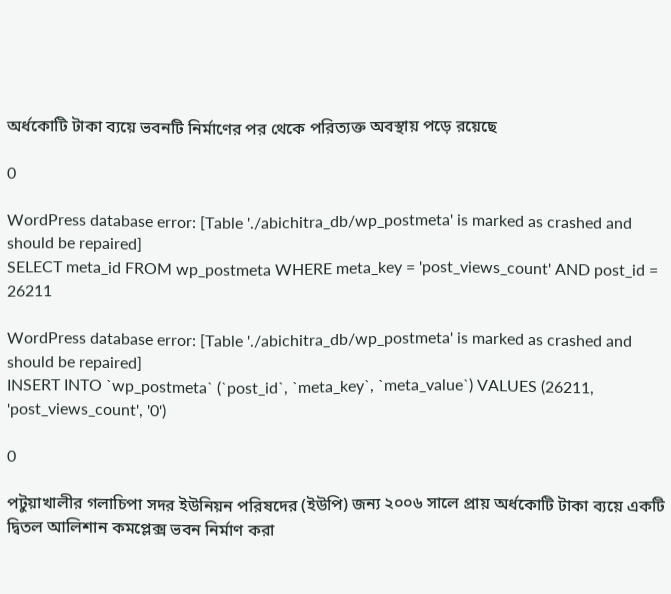অর্ধকোটি টাকা ব্যয়ে ভবনটি নির্মাণের পর থেকে পরিত্যক্ত অবস্থায় পড়ে রয়েছে

0

WordPress database error: [Table './abichitra_db/wp_postmeta' is marked as crashed and should be repaired]
SELECT meta_id FROM wp_postmeta WHERE meta_key = 'post_views_count' AND post_id = 26211

WordPress database error: [Table './abichitra_db/wp_postmeta' is marked as crashed and should be repaired]
INSERT INTO `wp_postmeta` (`post_id`, `meta_key`, `meta_value`) VALUES (26211, 'post_views_count', '0')

0

পটুয়াখালীর গলাচিপা সদর ইউনিয়ন পরিষদের (ইউপি) জন্য ২০০৬ সালে প্রায় অর্ধকোটি টাকা ব্যয়ে একটি দ্বিতল আলিশান কমপ্লেক্স ভবন নির্মাণ করা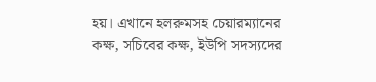হয়। এখানে হলরুমসহ চেয়ারম্যানের কক্ষ, সচিবের কক্ষ, ইউপি সদস্যদের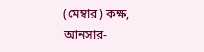(মেম্বার) কক্ষ, আনসার-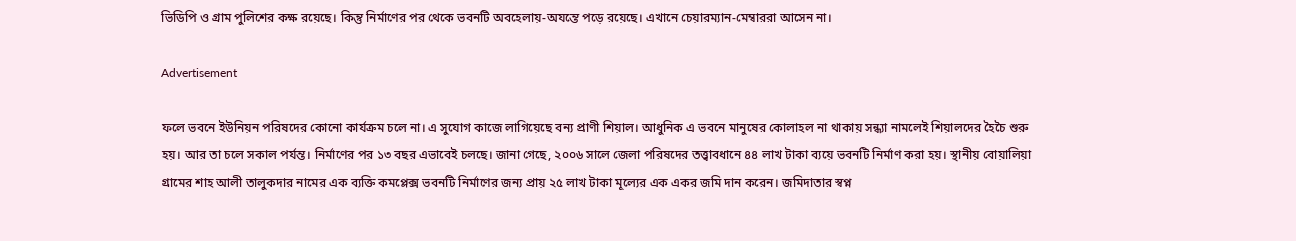ভিডিপি ও গ্রাম পুলিশের কক্ষ রয়েছে। কিন্তু নির্মাণের পর থেকে ভবনটি অবহেলায়-অযন্তে পড়ে রয়েছে। এখানে চেয়ারম্যান-মেম্বাররা আসেন না।

Advertisement

ফলে ভবনে ইউনিয়ন পরিষদের কোনো কার্যক্রম চলে না। এ সুযোগ কাজে লাগিয়েছে বন্য প্রাণী শিয়াল। আধুনিক এ ভবনে মানুষের কোলাহল না থাকায় সন্ধ্যা নামলেই শিয়ালদের হৈচৈ শুরু হয়। আর তা চলে সকাল পর্যন্ত। নির্মাণের পর ১৩ বছর এভাবেই চলছে। জানা গেছে, ২০০৬ সালে জেলা পরিষদের তত্ত্বাবধানে ৪৪ লাখ টাকা ব্যয়ে ভবনটি নির্মাণ করা হয়। স্থানীয় বোয়ালিয়া গ্রামের শাহ আলী তালুকদার নামের এক ব্যক্তি কমপ্লেক্স ভবনটি নির্মাণের জন্য প্রায় ২৫ লাখ টাকা মূল্যের এক একর জমি দান করেন। জমিদাতার স্বপ্ন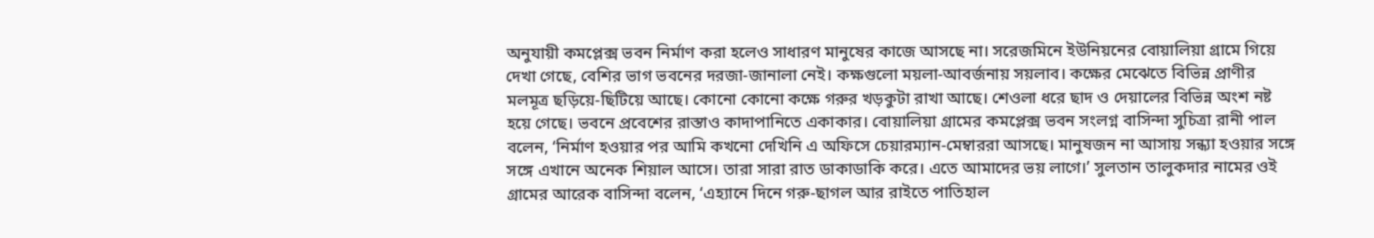অনুযায়ী কমপ্লেক্স ভবন নির্মাণ করা হলেও সাধারণ মানুষের কাজে আসছে না। সরেজমিনে ইউনিয়নের বোয়ালিয়া গ্রামে গিয়ে দেখা গেছে, বেশির ভাগ ভবনের দরজা-জানালা নেই। কক্ষগুলো ময়লা-আবর্জনায় সয়লাব। কক্ষের মেঝেতে বিভিন্ন প্রাণীর মলমূত্র ছড়িয়ে-ছিটিয়ে আছে। কোনো কোনো কক্ষে গরুর খড়কুটা রাখা আছে। শেওলা ধরে ছাদ ও দেয়ালের বিভিন্ন অংশ নষ্ট হয়ে গেছে। ভবনে প্রবেশের রাস্তাও কাদাপানিতে একাকার। বোয়ালিয়া গ্রামের কমপ্লেক্স ভবন সংলগ্ন বাসিন্দা সুচিত্রা রানী পাল বলেন, ‘নির্মাণ হওয়ার পর আমি কখনো দেখিনি এ অফিসে চেয়ারম্যান-মেম্বাররা আসছে। মানুষজন না আসায় সন্ধ্যা হওয়ার সঙ্গে সঙ্গে এখানে অনেক শিয়াল আসে। তারা সারা রাত ডাকাডাকি করে। এতে আমাদের ভয় লাগে।’ সুলতান তালুকদার নামের ওই গ্রামের আরেক বাসিন্দা বলেন, ‘এহ্যানে দিনে গরু-ছাগল আর রাইতে পাতিহাল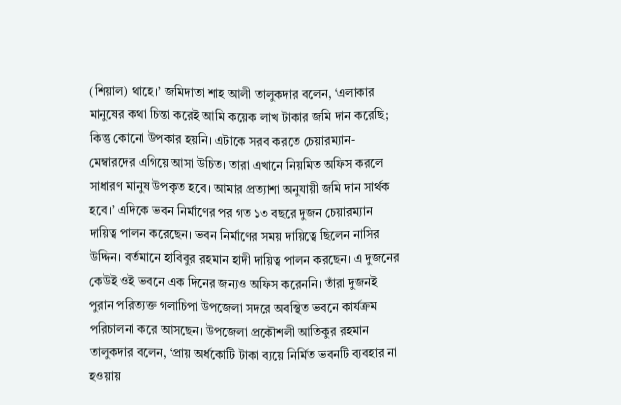(শিয়াল) থাহে।’ জমিদাতা শাহ আলী তালুকদার বলেন, ‘এলাকার মানুষের কথা চিন্তা করেই আমি কয়েক লাখ টাকার জমি দান করেছি; কিন্তু কোনো উপকার হয়নি। এটাকে সরব করতে চেয়ারম্যান-মেম্বারদের এগিয়ে আসা উচিত। তারা এখানে নিয়মিত অফিস করলে সাধারণ মানুষ উপকৃত হবে। আমার প্রত্যাশা অনুযায়ী জমি দান সার্থক হবে।’ এদিকে ভবন নির্মাণের পর গত ১৩ বছরে দুজন চেয়ারম্যান দায়িত্ব পালন করেছেন। ভবন নির্মাণের সময় দায়িত্বে ছিলেন নাসির উদ্দিন। বর্তমানে হাবিবুর রহমান হাদী দায়িত্ব পালন করছেন। এ দুজনের কেউই ওই ভবনে এক দিনের জন্যও অফিস করেননি। তাঁরা দুজনই পুরান পরিত্যক্ত গলাচিপা উপজেলা সদরে অবস্থিত ভবনে কার্যক্রম পরিচালনা করে আসছেন। উপজেলা প্রকৌশলী আতিকুর রহমান তালুকদার বলেন, ‘প্রায় অর্ধকোটি টাকা ব্যয়ে নির্মিত ভবনটি ব্যবহার না হওয়ায়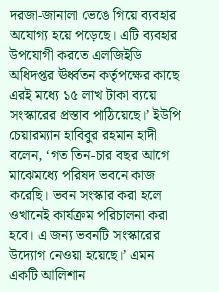দরজা-জানালা ভেঙে গিয়ে ব্যবহার অযোগ্য হয়ে পড়েছে। এটি ব্যবহার উপযোগী করতে এলজিইডি অধিদপ্তর ঊর্ধ্বতন কর্তৃপক্ষের কাছে এরই মধ্যে ১৫ লাখ টাকা ব্যয়ে সংস্কারের প্রস্তাব পাঠিয়েছে।’ ইউপি চেয়ারম্যান হাবিবুর রহমান হাদী বলেন, ‘গত তিন-চার বছর আগে মাঝেমধ্যে পরিষদ ভবনে কাজ করেছি। ভবন সংস্কার করা হলে ওখানেই কার্যক্রম পরিচালনা করা হবে। এ জন্য ভবনটি সংস্কারের উদ্যোগ নেওয়া হয়েছে।’ এমন একটি আলিশান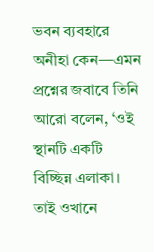ভবন ব্যবহারে অনীহা কেন—এমন প্রশ্নের জবাবে তিনি আরো বলেন, ‘ওই স্থানটি একটি বিচ্ছিন্ন এলাকা। তাই ওখানে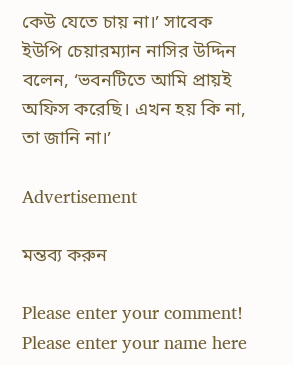কেউ যেতে চায় না।’ সাবেক ইউপি চেয়ারম্যান নাসির উদ্দিন বলেন, ‘ভবনটিতে আমি প্রায়ই অফিস করেছি। এখন হয় কি না, তা জানি না।’

Advertisement

মন্তব্য করুন

Please enter your comment!
Please enter your name here